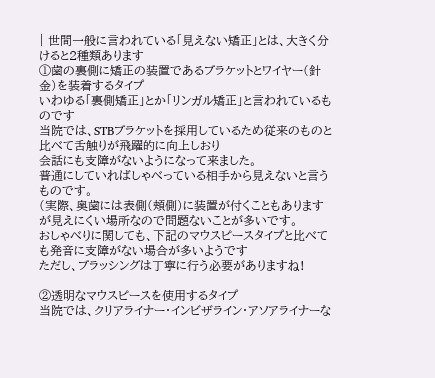| 世間一般に言われている「見えない矯正」とは、大きく分けると2種類あります
①歯の裏側に矯正の装置であるブラケットとワイヤー(針金)を装着するタイプ
いわゆる「裏側矯正」とか「リンガル矯正」と言われているものです
当院では、STBブラケットを採用しているため従来のものと比べて舌触りが飛躍的に向上しおり
会話にも支障がないようになって来ました。
普通にしていればしゃべっている相手から見えないと言うものです。
(実際、奥歯には表側(頬側)に装置が付くこともありますが見えにくい場所なので問題ないことが多いです。
おしゃべりに関しても、下記のマウスピースタイプと比べても発音に支障がない場合が多いようです
ただし、ブラッシングは丁寧に行う必要がありますね!

②透明なマウスピースを使用するタイプ
当院では、クリアライナー・インビザライン・アソアライナーな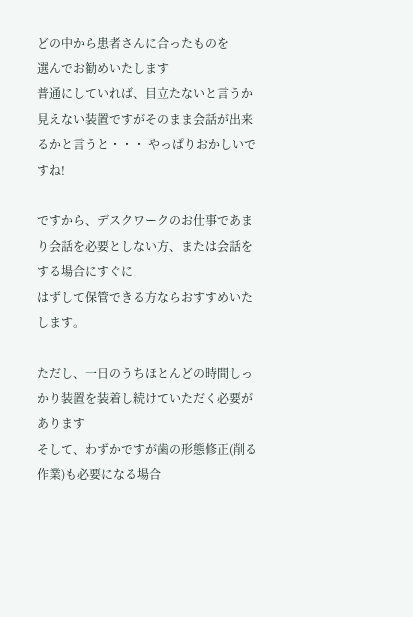どの中から患者さんに合ったものを
選んでお勧めいたします
普通にしていれば、目立たないと言うか見えない装置ですがそのまま会話が出来るかと言うと・・・ やっぱりおかしいですね!

ですから、デスクワークのお仕事であまり会話を必要としない方、または会話をする場合にすぐに
はずして保管できる方ならおすすめいたします。

ただし、一日のうちほとんどの時間しっかり装置を装着し続けていただく必要があります
そして、わずかですが歯の形態修正(削る作業)も必要になる場合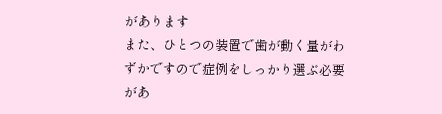があります
また、ひとつの装置で歯が動く量がわずかですので症例をしっかり選ぶ必要があ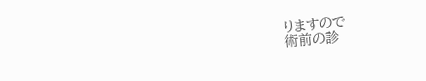りますので
術前の診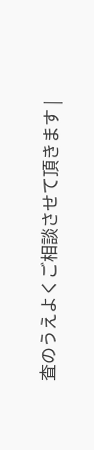査のうえよくご相談させて頂きます |